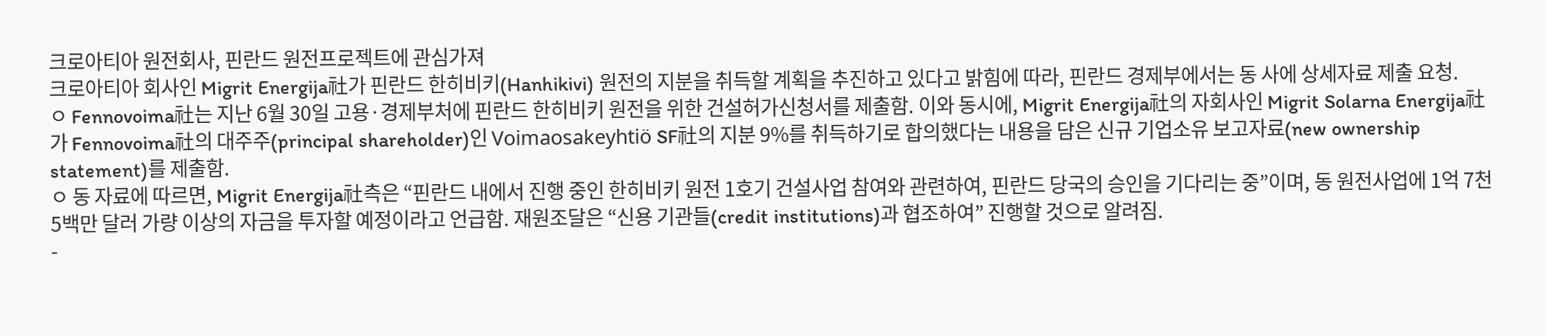크로아티아 원전회사, 핀란드 원전프로젝트에 관심가져
크로아티아 회사인 Migrit Energija社가 핀란드 한히비키(Hanhikivi) 원전의 지분을 취득할 계획을 추진하고 있다고 밝힘에 따라, 핀란드 경제부에서는 동 사에 상세자료 제출 요청.
ㅇ Fennovoima社는 지난 6월 30일 고용·경제부처에 핀란드 한히비키 원전을 위한 건설허가신청서를 제출함. 이와 동시에, Migrit Energija社의 자회사인 Migrit Solarna Energija社가 Fennovoima社의 대주주(principal shareholder)인 Voimaosakeyhtiö SF社의 지분 9%를 취득하기로 합의했다는 내용을 담은 신규 기업소유 보고자료(new ownership statement)를 제출함.
ㅇ 동 자료에 따르면, Migrit Energija社측은 “핀란드 내에서 진행 중인 한히비키 원전 1호기 건설사업 참여와 관련하여, 핀란드 당국의 승인을 기다리는 중”이며, 동 원전사업에 1억 7천 5백만 달러 가량 이상의 자금을 투자할 예정이라고 언급함. 재원조달은 “신용 기관들(credit institutions)과 협조하여” 진행할 것으로 알려짐.
-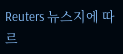Reuters 뉴스지에 따르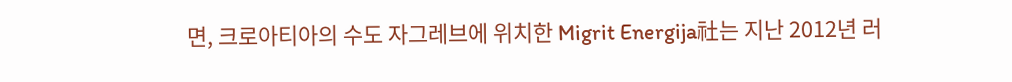면, 크로아티아의 수도 자그레브에 위치한 Migrit Energija社는 지난 2012년 러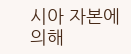시아 자본에 의해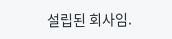설립된 회사임.